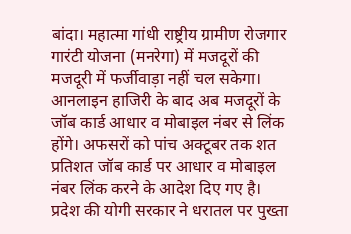बांदा। महात्मा गांधी राष्ट्रीय ग्रामीण रोजगार गारंटी योजना (मनरेगा) में मजदूरों की मजदूरी में फर्जीवाड़ा नहीं चल सकेगा। आनलाइन हाजिरी के बाद अब मजदूरों के जॉब कार्ड आधार व मोबाइल नंबर से लिंक होंगे। अफसरों को पांच अक्टूबर तक शत प्रतिशत जॉब कार्ड पर आधार व मोबाइल नंबर लिंक करने के आदेश दिए गए है।
प्रदेश की योगी सरकार ने धरातल पर पुख्ता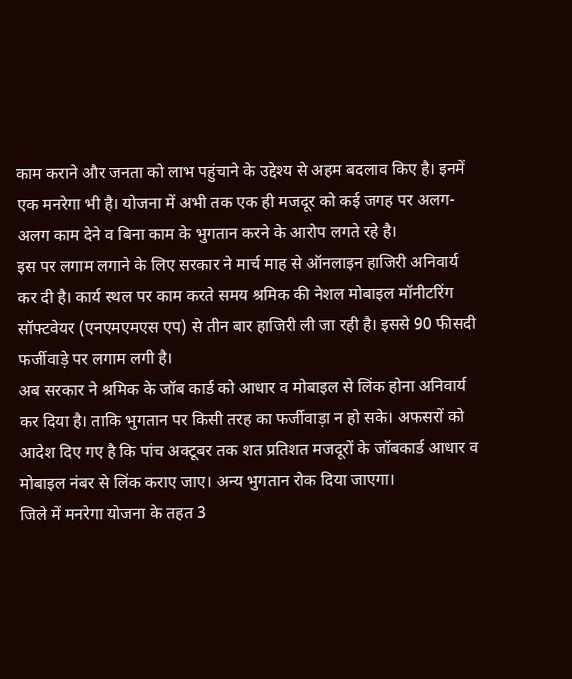काम कराने और जनता को लाभ पहुंचाने के उद्देश्य से अहम बदलाव किए है। इनमें एक मनरेगा भी है। योजना में अभी तक एक ही मजदूर को कई जगह पर अलग-अलग काम देने व बिना काम के भुगतान करने के आरोप लगते रहे है।
इस पर लगाम लगाने के लिए सरकार ने मार्च माह से ऑनलाइन हाजिरी अनिवार्य कर दी है। कार्य स्थल पर काम करते समय श्रमिक की नेशल मोबाइल मॉनीटरिंग सॉफ्टवेयर (एनएमएमएस एप) से तीन बार हाजिरी ली जा रही है। इससे 90 फीसदी फर्जीवाड़े पर लगाम लगी है।
अब सरकार ने श्रमिक के जॉब कार्ड को आधार व मोबाइल से लिंक होना अनिवार्य कर दिया है। ताकि भुगतान पर किसी तरह का फर्जीवाड़ा न हो सके। अफसरों को आदेश दिए गए है कि पांच अक्टूबर तक शत प्रतिशत मजदूरों के जॉबकार्ड आधार व मोबाइल नंबर से लिंक कराए जाए। अन्य भुगतान रोक दिया जाएगा।
जिले में मनरेगा योजना के तहत 3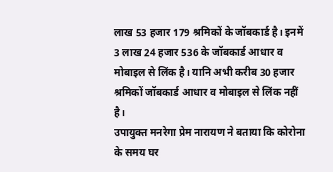लाख 53 हजार 179 श्रमिकों के जॉबकार्ड है। इनमें 3 लाख 24 हजार 536 के जॉबकार्ड आधार व मोबाइल से लिंक है। यानि अभी करीब 30 हजार श्रमिकों जॉबकार्ड आधार व मोबाइल से लिंक नहीं है।
उपायुक्त मनरेगा प्रेम नारायण ने बताया कि कोरोना के समय घर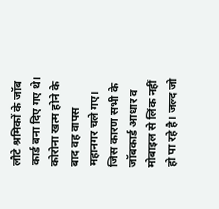लौटे श्रमिकों के जॉब कार्ड बना दिए गए थे। कोरोना खत्म होने के बाद वह वापस महानगर चले गए। जिस कारण सभी के जॉबकार्ड आधार व मोबाइल से लिंक नहीं हो पा रहे है। जल्द जो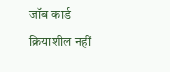जॉब कार्ड क्रियाशील नहीं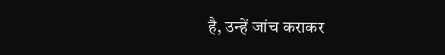है, उन्हें जांच कराकर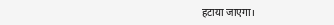हटाया जाएगा।